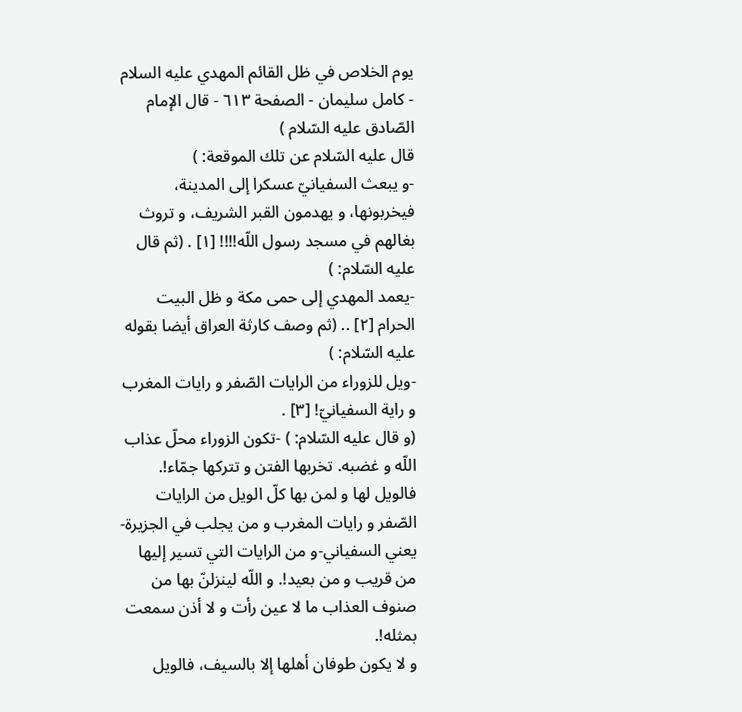يوم الخلاص في ظل القائم المهدي عليه السلام - كامل سليمان - الصفحة ٦١٣ - قال الإمام الصّادق عليه السّلام )
قال عليه السّلام عن تلك الموقعة: )
-و يبعث السفيانيّ عسكرا إلى المدينة، فيخربونها، و يهدمون القبر الشريف، و تروث بغالهم في مسجد رسول اللّه!!!! [١] . (ثم قال عليه السّلام: )
-يعمد المهدي إلى حمى مكة و ظل البيت الحرام [٢] .. (ثم وصف كارثة العراق أيضا بقوله عليه السّلام: )
-ويل للزوراء من الرايات الصّفر و رايات المغرب و راية السفيانيّ! [٣] .
(و قال عليه السّلام: ) -تكون الزوراء محلّ عذاب اللّه و غضبه. تخربها الفتن و تتركها جمّاء!. فالويل لها و لمن بها كلّ الويل من الرايات الصّفر و رايات المغرب و من يجلب في الجزيرة-يعني السفياني-و من الرايات التي تسير إليها من قريب و من بعيد!. و اللّه لينزلنّ بها من صنوف العذاب ما لا عين رأت و لا أذن سمعت بمثله!.
و لا يكون طوفان أهلها إلا بالسيف، فالويل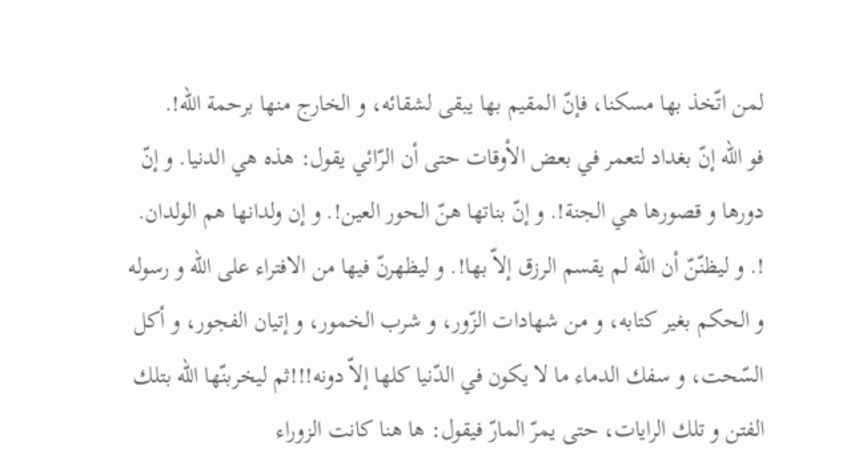لمن اتّخذ بها مسكنا، فإنّ المقيم بها يبقى لشقائه، و الخارج منها برحمة اللّه!.
فو اللّه إنّ بغداد لتعمر في بعض الأوقات حتى أن الرّائي يقول: هذه هي الدنيا. و إنّ دورها و قصورها هي الجنة!. و إنّ بناتها هنّ الحور العين!. و إن ولدانها هم الولدان. !. و ليظنّنّ أن اللّه لم يقسم الرزق إلاّ بها!. و ليظهرنّ فيها من الافتراء على اللّه و رسوله و الحكم بغير كتابه، و من شهادات الزّور، و شرب الخمور، و إتيان الفجور، و أكل السّحت، و سفك الدماء ما لا يكون في الدّنيا كلها إلاّ دونه!!!ثم ليخربنّها اللّه بتلك الفتن و تلك الرايات، حتى يمرّ المارّ فيقول: ها هنا كانت الزوراء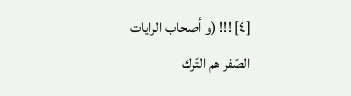[٤] !!! (و أصحاب الرايات الصّفر هم التّرك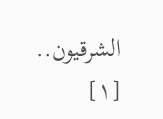الشرقيون..
[١]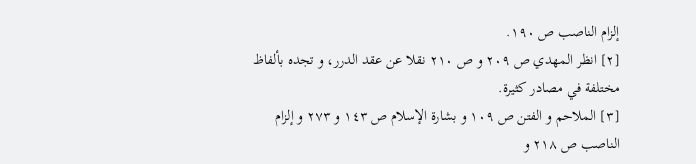إلزام الناصب ص ١٩٠.
[٢] انظر المهدي ص ٢٠٩ و ص ٢١٠ نقلا عن عقد الدرر، و تجده بألفاظ مختلفة في مصادر كثيرة.
[٣] الملاحم و الفتن ص ١٠٩ و بشارة الإسلام ص ١٤٣ و ٢٧٣ و إلزام الناصب ص ٢١٨ و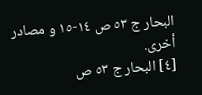البحار ج ٥٣ ص ١٤-١٥ و مصادر أخرى.
[٤] البحار ج ٥٣ ص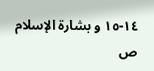١٤-١٥ و بشارة الإسلام ص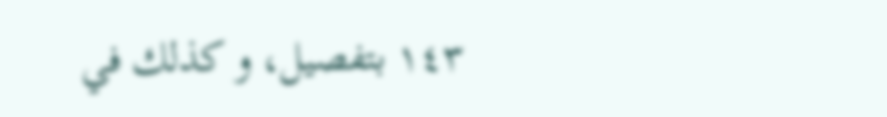١٤٣ بتفصيل، و كذلك في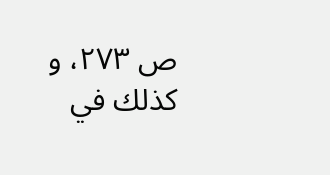ص ٢٧٣، و كذلك في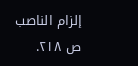إلزام الناصب ص ٢١٨.